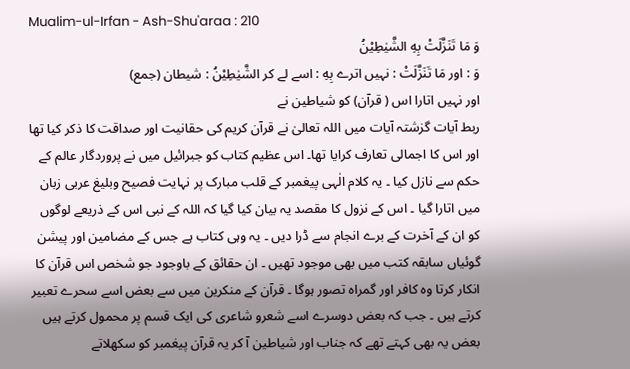Mualim-ul-Irfan - Ash-Shu'araa : 210
وَ مَا تَنَزَّلَتْ بِهِ الشَّیٰطِیْنُ
وَ : اور مَا تَنَزَّلَتْ : نہیں اترے بِهِ : اسے لے کر الشَّيٰطِيْنُ : شیطان (جمع)
اور نہیں اتارا اس ( قرآن) کو شیاطین نے
ربط آیات گزشتہ آیات میں اللہ تعالیٰ نے قرآن کریم کی حقانیت اور صداقت کا ذکر کیا تھا اور اس کا اجمالی تعارف کرایا تھا۔ اس عظیم کتاب کو جبرائیل میں نے پروردگار عالم کے حکم سے نازل کیا ۔ یہ کلام الٰہی پیغمبر کے قلب مبارک پر نہایت فصیح وبلیغ عربی زبان میں اتارا گیا ۔ اس کے نزول کا مقصد یہ بیان کیا گیا کہ اللہ کے نبی اس کے ذریعے لوگوں کو ان کے آخرت کے برے انجام سے ڈرا دیں ۔ یہ وہی کتاب ہے جس کے مضامین اور پیشن گوئیاں سابقہ کتب میں بھی موجود تھیں ۔ ان حقائق کے باوجود جو شخص اس قرآن کا انکار کرتا وہ کافر اور گمراہ تصور ہوگا ۔ قرآن کے منکرین میں سے بعض اسے سحرے تعبیر کرتے ہیں ۔ جب کہ بعض دوسرے اسے شعرو شاعری کی ایک قسم پر محمول کرتے ہیں بعض یہ بھی کہتے تھے کہ جناب اور شیاطین آ کر یہ قرآن پیغمبر کو سکھلاتے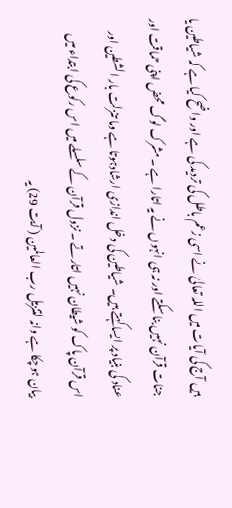ہیں آج کی آیات میں اللہ تعالیٰ نے اسی زعم باطل کی تردید کی ہے اور واضح کیا ہے کہ شیاطین یا جنات قرآن نہیں بنا سکتے اور نہ ہی انہوں نے یہ اتارا ہے ۔ مشرک لوگ محض اپنی حماقت اور عناد کی بنیاد پر ایسا کہتے ہیں۔ شیاطین کی دخل اندازی ارشادہوتا ہے وما تنزلت بار الشطین اور اس قرآن پاک کو شیطان نہیں اتارتے ۔ نزول قرآن کے سلسلے میں اس رکوع کی ابتداء میں بیان ہوچکا ہے وانہ لتنزیل رب العالمین ( آیت 29) یہ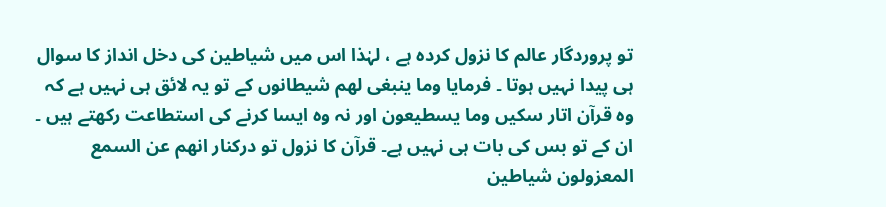تو پروردگار عالم کا نزول کردہ ہے ، لہٰذا اس میں شیاطین کی دخل انداز کا سوال ہی پیدا نہیں ہوتا ۔ فرمایا وما ینبغی لھم شیطانوں کے تو یہ لائق ہی نہیں ہے کہ وہ قرآن اتار سکیں وما یسطیعون اور نہ وہ ایسا کرنے کی استطاعت رکھتے ہیں ۔ ان کے تو بس کی بات ہی نہیں ہے۔ قرآن کا نزول تو درکنار انھم عن السمع المعزولون شیاطین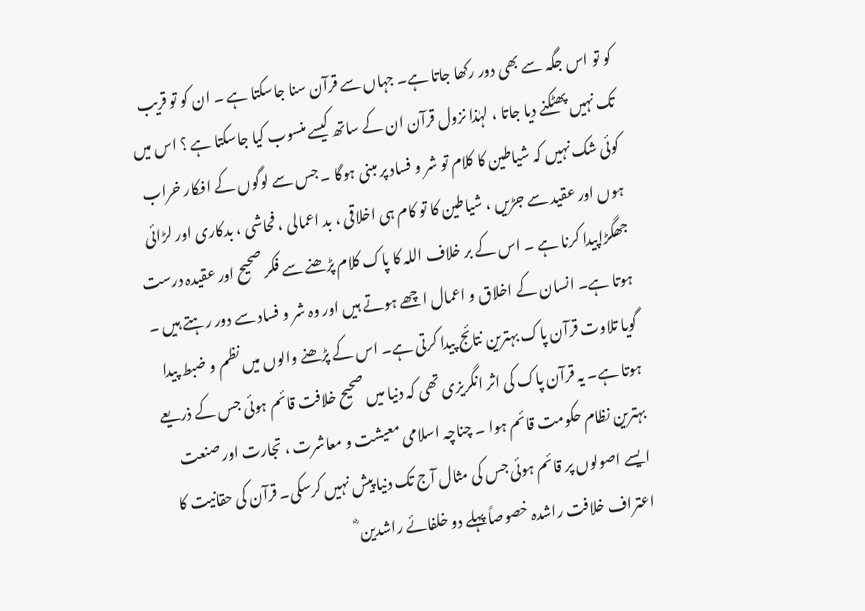کو تو اس جگہ سے بھی دور رکھا جاتا ہے۔ جہاں سے قرآن سنا جاسکتا ہے ۔ ان کو تو قریب تک نہیں پھٹکنے دیا جاتا ، لہٰذا نزول قرآن ان کے ساتھ کیسے منسوب کیا جاسکتا ہے ؟ اس میں کوئی شک نہیں کہ شیاطین کا کلام تو شر و فساد پر مبنی ہوگا ۔ جس سے لوگوں کے افکار خراب ہوں اور عقید سے جڑیں ، شیاطین کا تو کام ہی اخلاقی ، بد اعمالی ، فحاشی ، بدکاری اور لڑائی جھگڑاپیدا کرنا ہے ۔ اس کے بر خلاف اللہ کا پاک کلام پڑھنے سے فکر صحیح اور عقیدہ درست ہوتا ہے۔ انسان کے اخلاق و اعمال اچھے ہوتے ہیں اور وہ شر و فساد سے دور رہتے ہیں ۔ گویا تلاوت قرآن پاک بہترین نتائج پیدا کرتی ہے۔ اس کے پڑھنے والوں میں نظم و ضبط پیدا ہوتا ہے۔ یہ قرآن پاک کی اثر انگریزی تھی کہ دنیا میں صحیح خلافت قائم ہوئی جس کے ذریعے بہترین نظام حکومت قائم ہوا ۔ چناچہ اسلامی معیشت و معاشرت ، تجارت اور صنعت ایسے اصولوں پر قائم ہوئی جس کی مثال آج تک دنیا پیش نہیں کرسکی۔ قرآن کی حقانیت کا اعتراف خلافت راشدہ خصوصاً پہلے دو خلفائے راشدین ؓ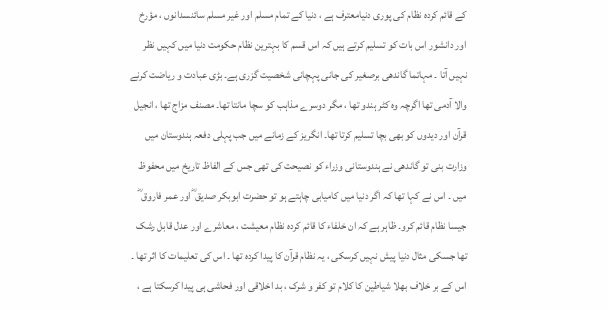کے قائم کردہ نظام کی پوری دنیامعترف ہے ، دنیا کے تمام مسلم اور غیر مسلم سائنسدانوں ، مؤرخ اور دانشور اس بات کو تسلیم کرتے ہیں کہ اس قسم کا بہترین نظام حکومت دنیا میں کہیں نظر نہیں آتا ۔ مہاتما گاندھی برصغیر کی جانی پہچانی شخصیت گزری ہے۔ بڑی عبادت و ریاضت کرنے والا آدمی تھا اگرچہ وہ کٹر ہندو تھا ، مگر دوسرے مذاہب کو سچا مانتا تھا۔ مصنف مزاج تھا ، انجیل قرآن اور دیدوں کو بھی بچا تسلیم کرتا تھا۔ انگریز کے زمانے میں جب پہلی دفعہ ہندوستان میں وزارت بنی تو گاندھی نے ہندوستانی وزراء کو نصیحت کی تھی جس کے الفاظ تاریخ میں محفوظ میں ۔ اس نے کہا تھا کہ اگر دنیا میں کامیابی چاہتے ہو تو حضرت ابوبکر صدیق ؓ اور عمر فاروق ؓ جیسا نظام قائم کرو۔ ظاہر ہے کہ ان خلفاء کا قائم کردہ نظام معیشت ، معاشرے اور عدل قابل رشک تھا جسکی مثال دنیا پیش نہیں کرسکی ، یہ نظام قرآن کا پیدا کردہ تھا ۔ اس کی تعلیمات کا اثر تھا ۔ اس کے بر خلاف بھلا شیاطین کا کلام تو کفر و شرک ، بد اخلاقی اور فحاشی ہی پیدا کرسکتا ہے ،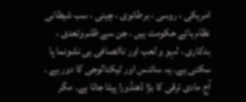امریکی ، روسی ، برطانوی ، چینی ، سب شیطانی نظام ہائے حکومت ہیں ، جن سے ظلم وتعدی ، بدکاری ، لہو و لعب اور ناانصافی ہی نشونما پا سکتی ہے۔ یہ سائنس اور ٹیکنالوجی کا دور ہے ۔ آج مادی ترقی کا بڑا ڈھنڈورا پیٹا جاتا ہے۔ مگر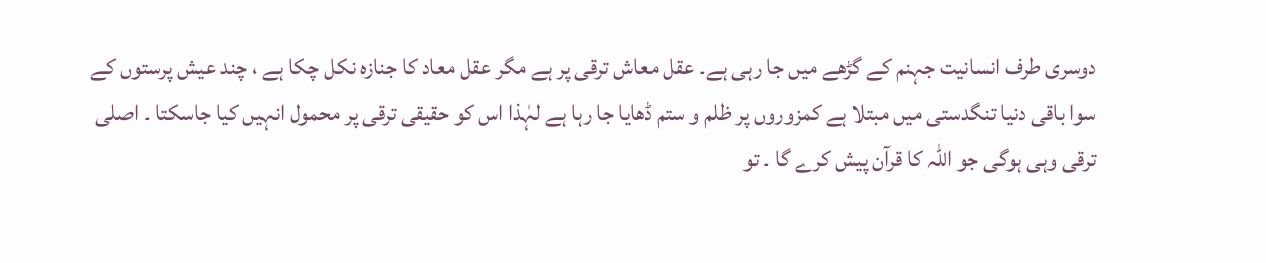دوسری طرف انسانیت جہنم کے گڑھے میں جا رہی ہے۔ عقل معاش ترقی پر ہے مگر عقل معاد کا جنازہ نکل چکا ہے ، چند عیش پرستوں کے سوا باقی دنیا تنگدستی میں مبتلا ہے کمزوروں پر ظلم و ستم ڈھایا جا رہا ہے لہٰذا اس کو حقیقی ترقی پر محمول انہیں کیا جاسکتا ۔ اصلی ترقی وہی ہوگی جو اللہ کا قرآن پیش کرے گا ۔ تو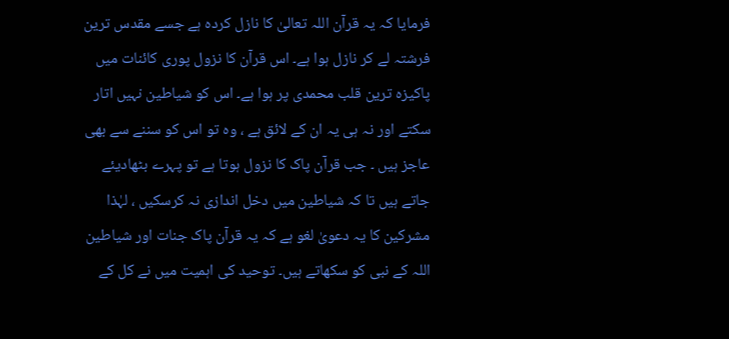فرمایا کہ یہ قرآن اللہ تعالیٰ کا نازل کردہ ہے جسے مقدس ترین فرشتہ لے کر نازل ہوا ہے۔ اس قرآن کا نزول پوری کائنات میں پاکیزہ ترین قلب محمدی پر ہوا ہے۔ اس کو شیاطین نہیں اتار سکتے اور نہ ہی یہ ان کے لائق ہے ، وہ تو اس کو سننے سے بھی عاجز ہیں ۔ جب قرآن پاک کا نزول ہوتا ہے تو پہرے بٹھادیئے جاتے ہیں تا کہ شیاطین میں دخل اندازی نہ کرسکیں ، لہٰذا مشرکین کا یہ دعویٰ لغو ہے کہ یہ قرآن پاک جنات اور شیاطین اللہ کے نبی کو سکھاتے ہیں۔ توحید کی اہمیت میں نے کل کے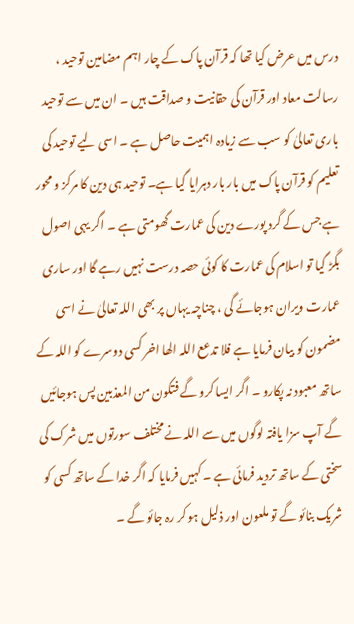درس میں عرض کیا تھا کہ قرآن پاک کے چار اہم مضامین توحید ، رسالت معاد اور قرآن کی حقانیت و صداقت ہیں ۔ ان میں سے توحید باری تعالیٰ کو سب سے زیادہ اہمیت حاصل ہے ۔ اسی لیے توحید کی تعلیم کو قرآن پاک میں بار بار دہرایا گیا ہے۔ توحید ہی دین کا مرکز و محور ہے جس کے گرد پورے دین کی عمارت گھومتی ہے ۔ اگر یہی اصول بگڑ گیا تو اسلام کی عمارت کا کوئی حصہ درست نہیں رہے گا اور ساری عمارت ویران ہوجائے گی ، چناچہ یہاں پر بھی اللہ تعالیٰ نے اسی مضمون کو بیان فرمایا ہے فلا تدعع اللہ الھا اخر کسی دوسرے کو اللہ کے ساتھ معبود نہ پکارو ۔ اگر ایسا کرو گے فتکون من المعذبین پس ہوجائیں گے آپ سزا یافتہ لوگوں میں سے اللہ نے مختلف سورتوں میں شرک کی سختی کے ساتھ تردید فرمائی ہے ۔ کہیں فرمایا کہ اگر خدا کے ساتھ کسی کو شریک بنائو گے تو ملعون اور ذلیل ہو کر رہ جائو گے ۔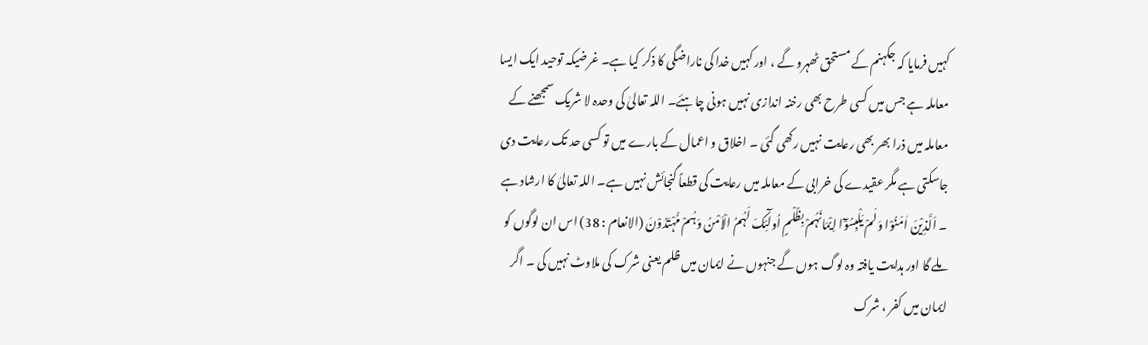کہیں فرمایا کہ جکہنم کے مستحق ٹھہرو گے ، اور کہیں خدا کی ناراضگی کا ذکر کیا ہے۔ غرضیکہ توحید ایک ایسا معاملہ ہے جس میں کسی طرح بھی رخنہ اندازی نہیں ہونی چاہئے۔ اللہ تعالیٰ کی وحدہ لا شریک سمجھنے کے معاملہ میں ذرا بھر بھی رعایت نہیں رکھی گئی ۔ اخلاق و اعمال کے بارے میں تو کسی حد تک رعایت دی جاسکتی ہے مگر عقیدے کی خرابی کے معاملہ میں رعایت کی قطعاً گنجائش نہیں ہے۔ اللہ تعالیٰ کا ارشاد ہے ۔ اَلَّذِیْنَ اٰمَنُوْا وَلَمْ یَلْبِسُوْٓا اِیْمَانَہُمْ بِظُلْمٍ اُولٰٓئِکَ لَہُمُ الْاَمْنُ وَہُمْ مُّہْتَدُوْنَ (الانعام : 38) اس ان لوگوں کو ملے گا اور ہدایت یافتہ وہ لوگ ہوں گے جنہوں نے ایمان میں ظلم یعنی شرک کی ملاوٹ نہیں کی ۔ اگر ایمان میں کفر ، شرک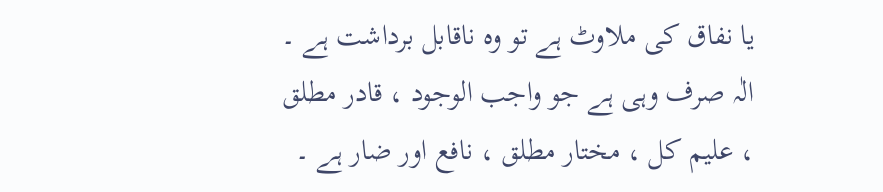یا نفاق کی ملاوٹ ہے تو وہ ناقابل برداشت ہے ۔ الٰہ صرف وہی ہے جو واجب الوجود ، قادر مطلق ، علیم کل ، مختار مطلق ، نافع اور ضار ہے ۔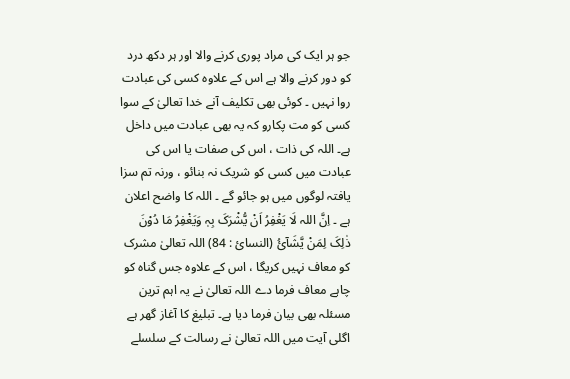جو ہر ایک کی مراد پوری کرنے والا اور ہر دکھ درد کو دور کرنے والا ہے اس کے علاوہ کسی کی عبادت روا نہیں ۔ کوئی بھی تکلیف آنے خدا تعالیٰ کے سوا کسی کو مت پکارو کہ یہ بھی عبادت میں داخل ہے۔ اللہ کی ذات ، اس کی صفات یا اس کی عبادت میں کسی کو شریک نہ بنائو ، ورنہ تم سزا یافتہ لوگوں میں ہو جائو گے ۔ اللہ کا واضح اعلان ہے ۔ اِنَّ اللہ لَا یَغْفِرُ اَنْ یُّشْرَکَ بِہٖ وَیَغْفِرُ مَا دُوْنَ ذٰلِکَ لِمَنْ یَّشَآئُ (النسائ : 84) اللہ تعالیٰ مشرک کو معاف نہیں کریگا ، اس کے علاوہ جس گناہ کو چاہے معاف فرما دے اللہ تعالیٰ نے یہ اہم ترین مسئلہ بھی بیان فرما دیا ہے۔ تبلیغ کا آغاز گھر ہے اگلی آیت میں اللہ تعالیٰ نے رسالت کے سلسلے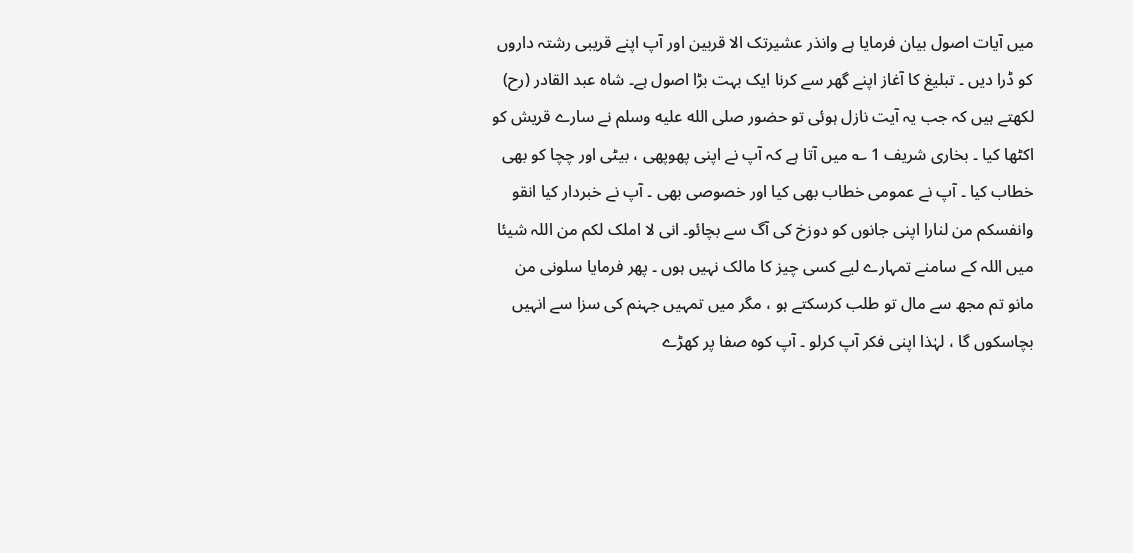میں آیات اصول بیان فرمایا ہے وانذر عشیرتک الا قربین اور آپ اپنے قریبی رشتہ داروں کو ڈرا دیں ۔ تبلیغ کا آغاز اپنے گھر سے کرنا ایک بہت بڑا اصول ہے۔ شاہ عبد القادر (رح) لکھتے ہیں کہ جب یہ آیت نازل ہوئی تو حضور صلى الله عليه وسلم نے سارے قریش کو اکٹھا کیا ۔ بخاری شریف 1 ؎ میں آتا ہے کہ آپ نے اپنی پھوپھی ، بیٹی اور چچا کو بھی خطاب کیا ۔ آپ نے عمومی خطاب بھی کیا اور خصوصی بھی ۔ آپ نے خبردار کیا انقو وانفسکم من لنارا اپنی جانوں کو دوزخ کی آگ سے بچائو۔ انی لا املک لکم من اللہ شیئا میں اللہ کے سامنے تمہارے لیے کسی چیز کا مالک نہیں ہوں ۔ پھر فرمایا سلونی من مانو تم مجھ سے مال تو طلب کرسکتے ہو ، مگر میں تمہیں جہنم کی سزا سے انہیں بچاسکوں گا ، لہٰذا اپنی فکر آپ کرلو ۔ آپ کوہ صفا پر کھڑے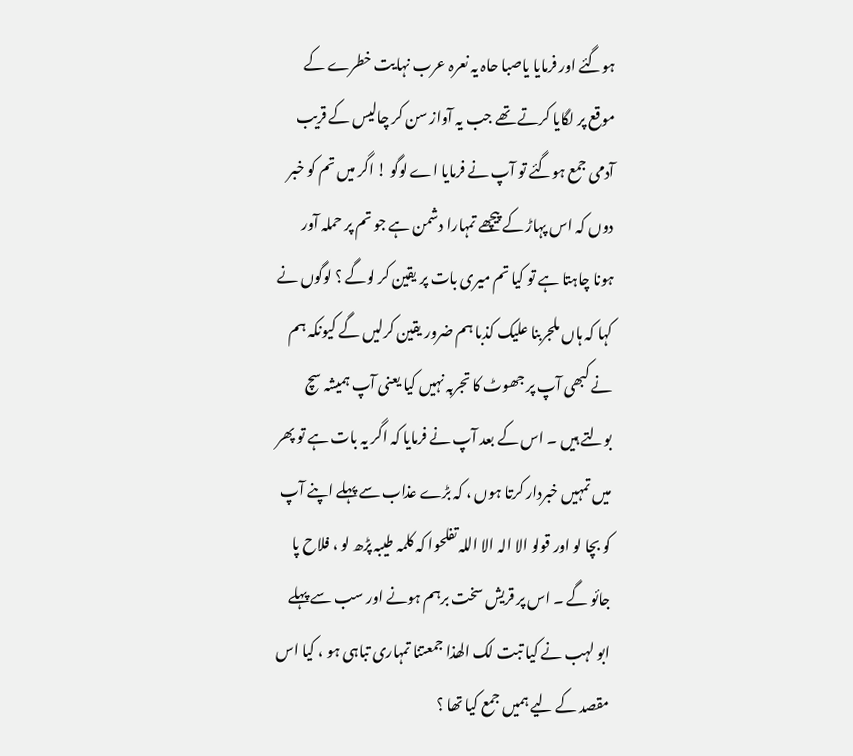ہوگئے اور فرمایا یاصبا حاہ یہ نعرہ عرب نہایت خطرے کے موقع پر لگایا کرتے تھے جب یہ آواز سن کر چالیس کے قریب آدمی جمع ہوگئے تو آپ نے فرمایا اے لوگو ! اگر میں تم کو خبر دوں کہ اس پہاڑ کے پیچھے تمہارا دشمن ہے جو تم پر حملہ آور ہونا چاہتا ہے تو کیا تم میری بات پر یقین کر لوگے ؟ لوگوں نے کہا کہ ہاں ملجربنا علیک کذبا ہم ضرور یقین کرلیں گے کیونکہ ہم نے کبھی آپ پر جھوٹ کا تجربہ نہیں کیا یعنی آپ ہمیشہ سچ بولتے ہیں ۔ اس کے بعد آپ نے فرمایا کہ اگر یہ بات ہے تو پھر میں تمہیں خبردار کرتا ہوں ، کہ بڑے عذاب سے پہلے اپنے آپ کو بچا لو اور قولو الا الہ الا اللہ تفلحوا کہ کلمہ طیبہ پڑھ لو ، فلاح پا جائو گے ۔ اس پر قریش سخت برہم ہونے اور سب سے پہلے ابو لہب نے کیا تبت لک الھذا جمعتنا تمہاری تباہی ہو ، کیا اس مقصد کے لیے ہمیں جمع کیا تھا ؟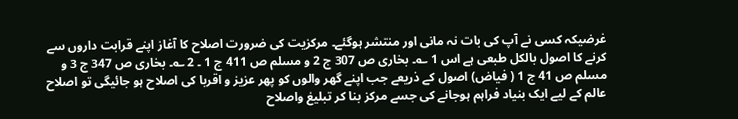غرضیکہ کسی نے آپ کی بات نہ مانی اور منتشر ہوگئے۔ مرکزیت کی ضرورت اصلاح کا آغاز اپنے قرابت داروں سے کرنے کا اصول بالکل طبعی ہے اس 1 ؎۔ بخاری ص 307 ج 2 و مسلم ص 411 ج 1 ۔ 2 ؎۔ بخاری ص 347 ج 3 و مسلم ص 41 ج 1 ( فیاض) اصول کے ذریعے جب اپنے گھر والوں کو پھر عزیز و اقربا کی اصلاح ہو جائیگی تو اصلاح عالم کے لیے ایک بنیاد فراہم ہوجانے کی جسے مرکز بنا کر تبلیغ واصلاح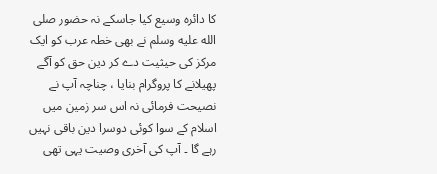کا دائرہ وسیع کیا جاسکے نہ حضور صلى الله عليه وسلم نے بھی خطہ عرب کو ایک مرکز کی حیثیت دے کر دین حق کو آگے پھیلانے کا پروگرام بنایا ، چناچہ آپ نے نصیحت فرمائی نہ اس سر زمین میں اسلام کے سوا کوئی دوسرا دین باقی نہیں رہے گا ۔ آپ کی آخری وصیت یہی تھی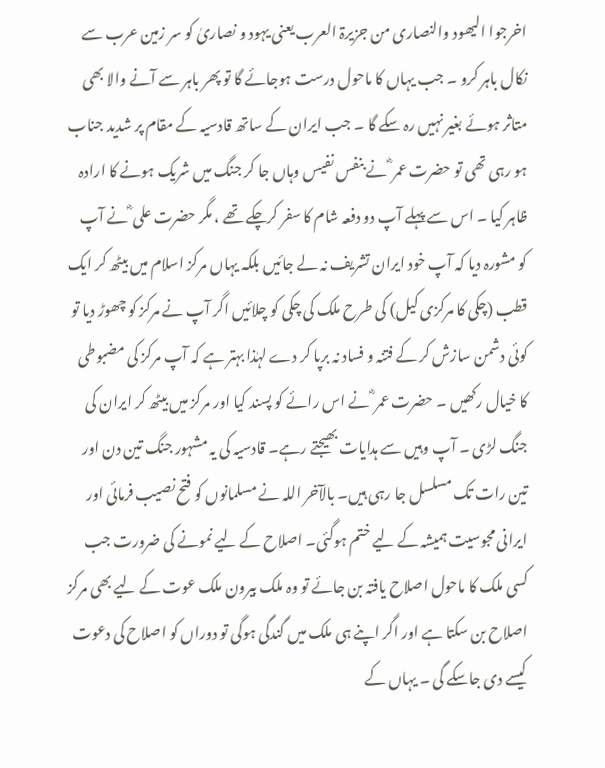اخرجوا الیھود والنصاری من جزیرۃ العرب یعنی یہود و نصاریٰ کو سر زمین عرب سے نکال باہر کرو ۔ جب یہاں کا ماحول درست ہوجائے گا تو پھر باہر سے آنے والا بھی متاثر ہوئے بغیر نہیں رہ سکے گا ۔ جب ایران کے ساتھ قادسیہ کے مقام پر شدید جناب ہو رہی تھی تو حضرت عمر ؓ نے بنفس نفیس وہاں جا کر جنگ میں شریک ہونے کا ارادہ ظاہر کیا ۔ اس سے پہلے آپ دو دفعہ شام کا سفر کرچکے تھے ، مگر حضرت علی ؓ نے آپ کو مشورہ دیا کہ آپ خود ایران تشریف نہ لے جائیں بلکہ یہاں مرکز اسلام میں بیٹھ کر ایک قطب (چکی کا مرکزی کیل) کی طرح ملک کی چکی کو چلائیں اگر آپ نے مرکز کو چھوڑ دیا تو کوئی دشمن سازش کر کے فتنہ و فساد نہ برپا کر دے لہٰذا بہتر ہے کہ آپ مرکز کی مضبوطی کا خیال رکھیں ۔ حضرت عمر ؓ نے اس رائے کو پسند کیا اور مرکز میں بیٹھ کر ایران کی جنگ لڑی ۔ آپ وہیں سے ہدایات بھیجتے رہے۔ قادسیہ کی یہ مشہور جنگ تین دن اور تین رات تک مسلسل جا رہی ہیں۔ بالآخر اللہ نے مسلمانوں کو فتح نصیب فرمائی اور ایرانی مجوسیت ہمیشہ کے لیے ختم ہوگئی۔ اصلاح کے لیے نمونے کی ضرورت جب کسی ملک کا ماحول اصلاح یافتہ بن جائے تو وہ ملک بیرون ملک عوت کے لیے بھی مرکز اصلاح بن سکتا ہے اور اگر اپنے ہی ملک میں گندگی ہوگی تو دوراں کو اصلاح کی دعوت کیسے دی جاسکے گی ۔ یہاں کے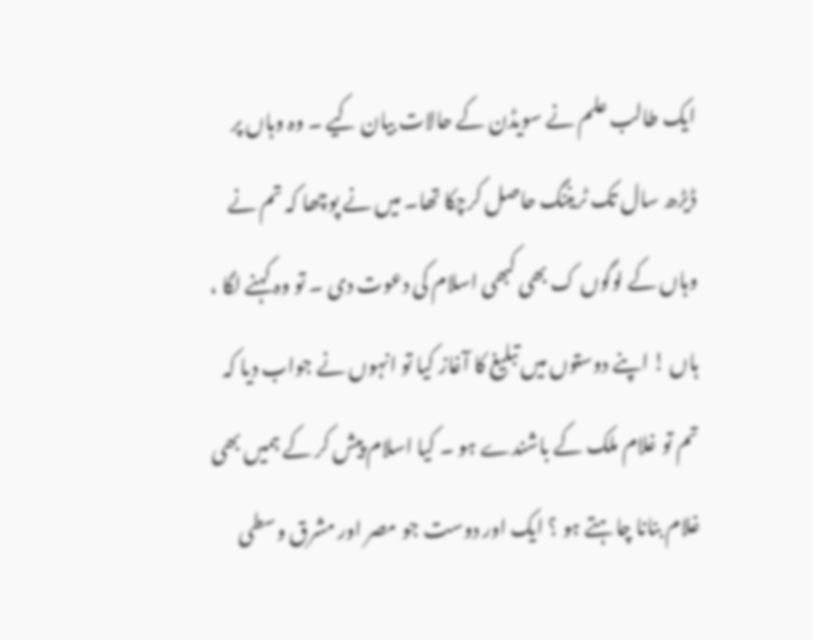ایک طالب علم نے سویڈن کے حالات بیان کیے ۔ وہ وہاں پر ڈیڑھ سال تک ٹریننگ حاصل کرچکا تھا۔ میں نے پوچھا کہ تم نے وہاں کے لوگوں ک بھی کبھی اسلام کی دعوت دی ۔ تو وہ کہنے لگا ، ہاں ! اپنے دوستوں میں تبلیغ کا آغاز کیا تو انہوں نے جواب دیا کہ تم تو غلام ملک کے باشندے ہو ۔ کیا اسلام پیش کر کے ہمیں بھی غلام بنانا چاہتے ہو ؟ ایک اور دوست جو مصر اور مشرق وسطی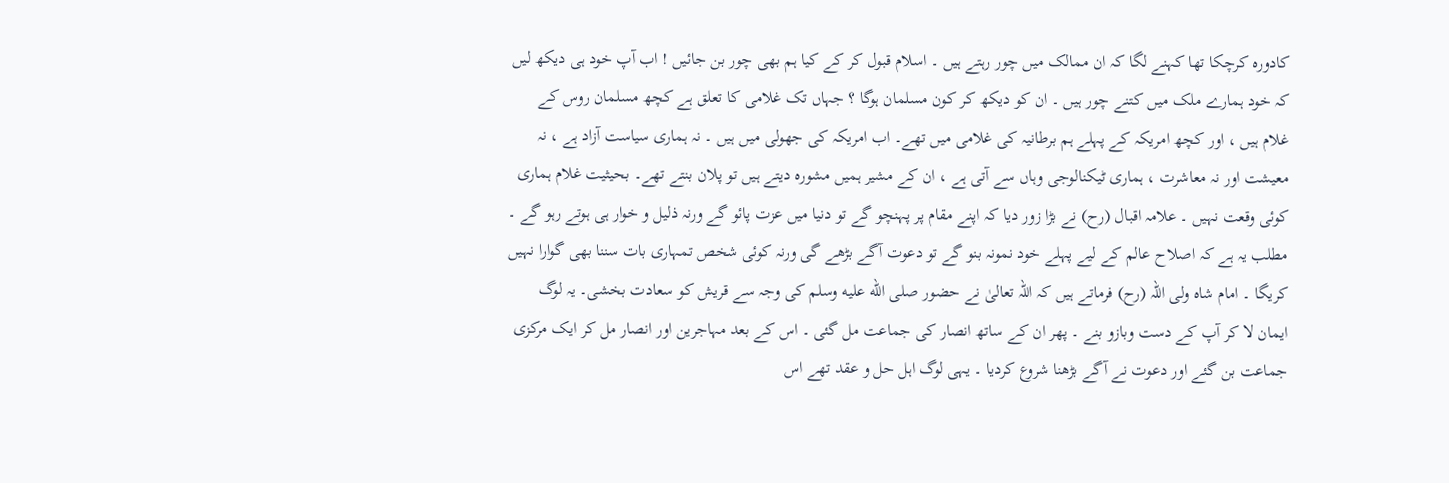کادورہ کرچکا تھا کہنے لگا کہ ان ممالک میں چور رہتے ہیں ۔ اسلام قبول کر کے کیا ہم بھی چور بن جائیں ! اب آپ خود ہی دیکھ لیں کہ خود ہمارے ملک میں کتنے چور ہیں ۔ ان کو دیکھ کر کون مسلمان ہوگا ؟ جہاں تک غلامی کا تعلق ہے کچھ مسلمان روس کے غلام ہیں ، اور کچھ امریکہ کے پہلے ہم برطانیہ کی غلامی میں تھے۔ اب امریکہ کی جھولی میں ہیں ۔ نہ ہماری سیاست آزاد ہے ، نہ معیشت اور نہ معاشرت ، ہماری ٹیکنالوجی وہاں سے آتی ہے ، ان کے مشیر ہمیں مشورہ دیتے ہیں تو پلان بنتے تھے۔ بحیثیت غلام ہماری کوئی وقعت نہیں ۔ علامہ اقبال (رح) نے بڑا زور دیا کہ اپنے مقام پر پہنچو گے تو دنیا میں عزت پائو گے ورنہ ذلیل و خوار ہی ہوتے رہو گے ۔ مطلب یہ ہے کہ اصلاح عالم کے لیے پہلے خود نمونہ بنو گے تو دعوت آگے بڑھے گی ورنہ کوئی شخص تمہاری بات سننا بھی گوارا نہیں کریگا ۔ امام شاہ ولی اللہ (رح) فرماتے ہیں کہ اللہ تعالیٰ نے حضور صلى الله عليه وسلم کی وجہ سے قریش کو سعادت بخشی۔ یہ لوگ ایمان لا کر آپ کے دست وبازو بنے ۔ پھر ان کے ساتھ انصار کی جماعت مل گئی ۔ اس کے بعد مہاجرین اور انصار مل کر ایک مرکزی جماعت بن گئے اور دعوت نے آگے بڑھنا شروع کردیا ۔ یہی لوگ اہل حل و عقد تھے اس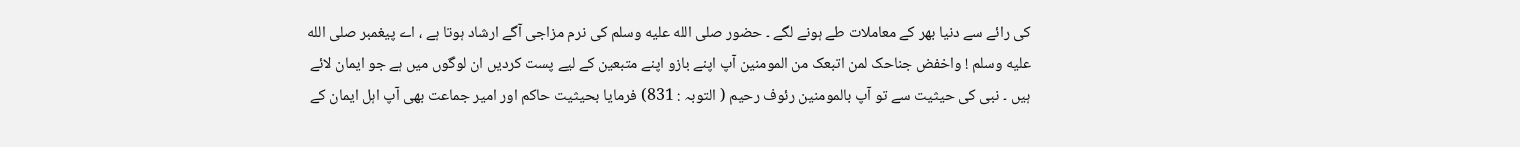کی رائے سے دنیا بھر کے معاملات طے ہونے لگے ۔ حضور صلى الله عليه وسلم کی نرم مزاجی آگے ارشاد ہوتا ہے ، اے پیغمبر صلى الله عليه وسلم ! واخفض جناحک لمن اتبعک من المومنین آپ اپنے بازو اپنے متبعین کے لیے پست کردیں ان لوگوں میں ہے جو ایمان لائے ہیں ۔ نبی کی حیثیت سے تو آپ بالمومنین رئوف رحیم ( التوبہ : 831) فرمایا بحیثیت حاکم اور امیر جماعت بھی آپ اہل ایمان کے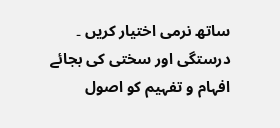ساتھ نرمی اختیار کریں ۔ درستگی اور سختی کی بجائے افہام و تفہیم کو اصول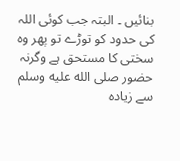بنائیں ۔ البتہ جب کوئی اللہ کی حدود کو توڑے تو پھر وہ سختی کا مستحق ہے وگرنہ حضور صلى الله عليه وسلم سے زیادہ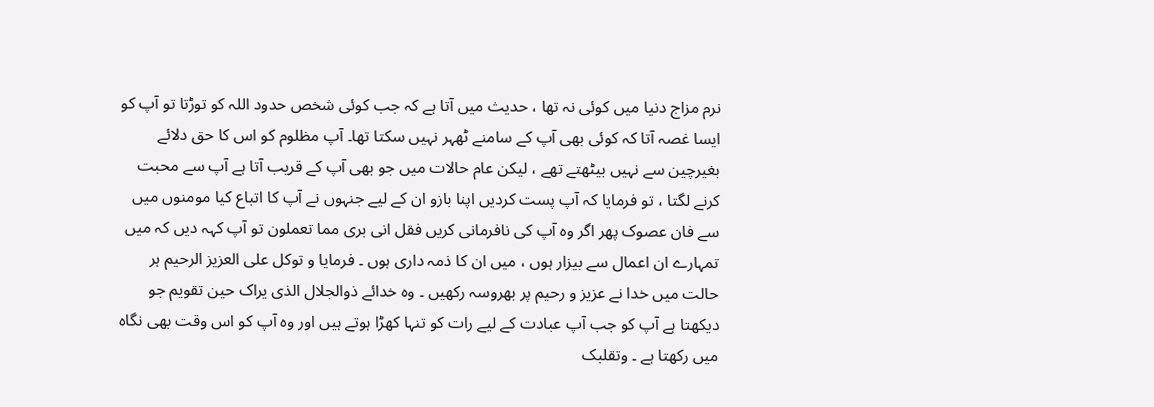نرم مزاج دنیا میں کوئی نہ تھا ، حدیث میں آتا ہے کہ جب کوئی شخص حدود اللہ کو توڑتا تو آپ کو ایسا غصہ آتا کہ کوئی بھی آپ کے سامنے ٹھہر نہیں سکتا تھا۔ آپ مظلوم کو اس کا حق دلائے بغیرچین سے نہیں بیٹھتے تھے ، لیکن عام حالات میں جو بھی آپ کے قریب آتا ہے آپ سے محبت کرنے لگتا ، تو فرمایا کہ آپ پست کردیں اپنا بازو ان کے لیے جنہوں نے آپ کا اتباع کیا مومنوں میں سے فان عصوک پھر اگر وہ آپ کی نافرمانی کریں فقل انی بری مما تعملون تو آپ کہہ دیں کہ میں تمہارے ان اعمال سے بیزار ہوں ، میں ان کا ذمہ داری ہوں ۔ فرمایا و توکل علی العزیز الرحیم ہر حالت میں خدا نے عزیز و رحیم پر بھروسہ رکھیں ۔ وہ خدائے ذوالجلال الذی یراک حین تقویم جو دیکھتا ہے آپ کو جب آپ عبادت کے لیے رات کو تنہا کھڑا ہوتے ہیں اور وہ آپ کو اس وقت بھی نگاہ میں رکھتا ہے ۔ وتقلبک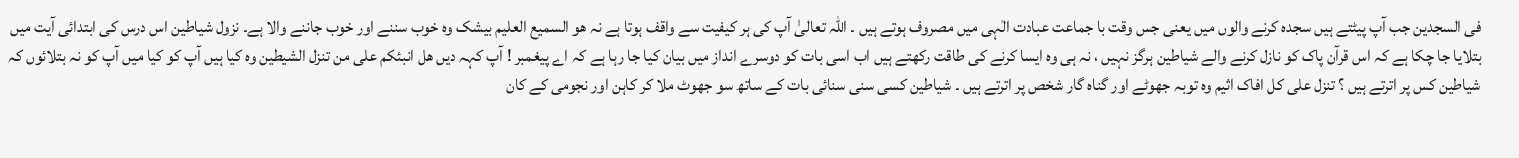فی السجدین جب آپ پیٹتے ہیں سجدہ کرنے والوں میں یعنی جس وقت با جماعت عبادت الٰہی میں مصروف ہوتے ہیں ۔ اللہ تعالیٰ آپ کی ہر کیفیت سے واقف ہوتا ہے نہ ھو السمیع العلیم بیشک وہ خوب سننے اور خوب جاننے والا ہے۔ نزول شیاطین اس درس کی ابتدائی آیت میں بتلایا جا چکا ہے کہ اس قرآن پاک کو نازل کرنے والے شیاطین ہرگز نہیں ، نہ ہی وہ ایسا کرنے کی طاقت رکھتے ہیں اب اسی بات کو دوسرے انداز میں بیان کیا جا رہا ہے کہ اے پیغمبر ! آپ کہہ دیں ھل انبئکم علی من تنزل الشیطین وہ کیا ہیں آپ کو کیا میں آپ کو نہ بتلائوں کہ شیاطین کس پر اترتے ہیں ؟ تنزل علی کل افاک اثیم وہ توبہ جھوٹے اور گناہ گار شخص پر اترتے ہیں ۔ شیاطین کسی سنی سنائی بات کے ساتھ سو جھوٹ ملا کر کاہن اور نجومی کے کان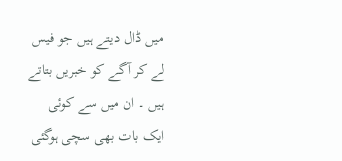میں ڈال دیتے ہیں جو فیس لے کر آگے کو خبریں بتاتے ہیں ۔ ان میں سے کوئی ایک بات بھی سچی ہوگئی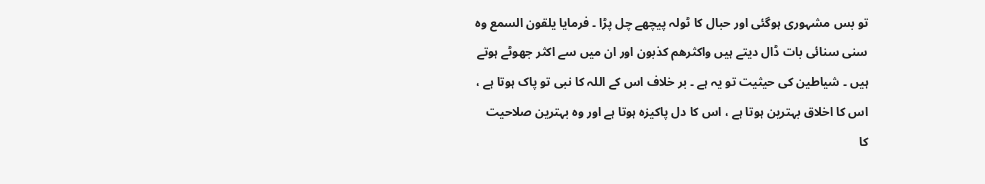تو بس مشہوری ہوگئی اور حبال کا ٹولہ پیچھے چل پڑا ۔ فرمایا یلقون السمع وہ سنی سنائی بات ڈال دیتے ہیں واکثرھم کذبون اور ان میں سے اکثر جھوٹے ہوتے ہیں ۔ شیاطین کی حیثیت تو یہ ہے ۔ بر خلاف اس کے اللہ کا نبی تو پاک ہوتا ہے ، اس کا اخلاق بہترین ہوتا ہے ، اس کا دل پاکیزہ ہوتا ہے اور وہ بہترین صلاحیت کا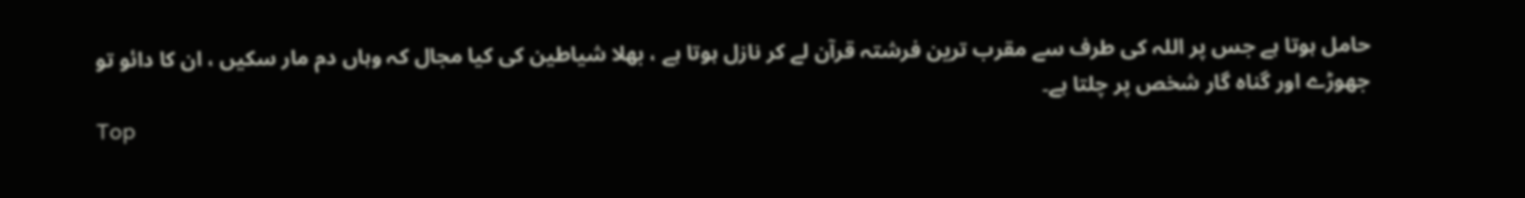حامل ہوتا ہے جس پر اللہ کی طرف سے مقرب ترین فرشتہ قرآن لے کر نازل ہوتا ہے ، بھلا شیاطین کی کیا مجال کہ وہاں دم مار سکیں ، ان کا دائو تو جھوڑے اور گناہ گار شخص پر چلتا ہے۔
Top